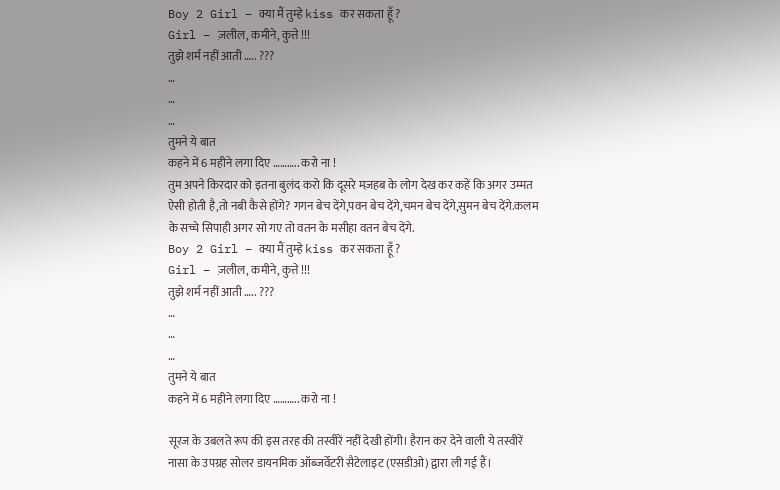Boy 2 Girl – क्या मैं तुम्हे kiss कर सकता हूँ ?
Girl – ज़लील, कमीने, कुत्ते !!!
तुझे शर्म नहीं आती ….. ???
…
…
…
तुमने ये बात
कहने में 6 महीने लगा दिए ……….. करो ना !
तुम अपने किरदार को इतना बुलंद करो कि दूसरे मज़हब के लोग देख कर कहें कि अगर उम्मत ऐसी होती है,तो नबी कैसे होंगे? गगन बेच देंगे,पवन बेच देंगे,चमन बेच देंगे,सुमन बेच देंगे.कलम के सच्चे सिपाही अगर सो गए तो वतन के मसीहा वतन बेच देंगे.
Boy 2 Girl – क्या मैं तुम्हे kiss कर सकता हूँ ?
Girl – ज़लील, कमीने, कुत्ते !!!
तुझे शर्म नहीं आती ….. ???
…
…
…
तुमने ये बात
कहने में 6 महीने लगा दिए ……….. करो ना !

सूरज के उबलते रूप की इस तरह की तस्वीरें नहीं देखी होंगी। हैरान कर देने वाली ये तस्वीरें नासा के उपग्रह सोलर डायनमिक ऑब्जर्वेटरी सैटेलाइट (एसडीओ) द्वारा ली गई हैं।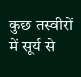कुछ तस्वीरों में सूर्य से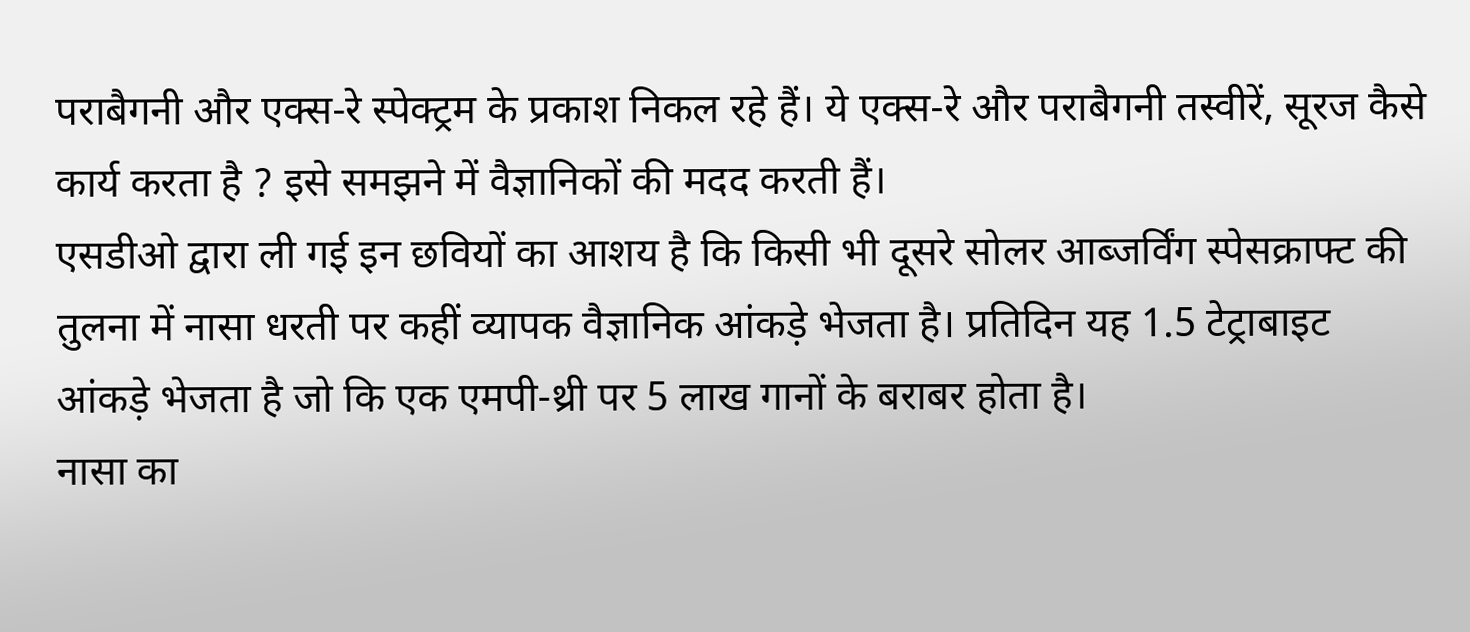पराबैगनी और एक्स-रे स्पेक्ट्रम के प्रकाश निकल रहे हैं। ये एक्स-रे और पराबैगनी तस्वीरें, सूरज कैसे कार्य करता है ? इसे समझने में वैज्ञानिकों की मदद करती हैं।
एसडीओ द्वारा ली गई इन छवियों का आशय है कि किसी भी दूसरे सोलर आब्जर्विंग स्पेसक्राफ्ट की तुलना में नासा धरती पर कहीं व्यापक वैज्ञानिक आंकड़े भेजता है। प्रतिदिन यह 1.5 टेट्राबाइट आंकड़े भेजता है जो कि एक एमपी-थ्री पर 5 लाख गानों के बराबर होता है।
नासा का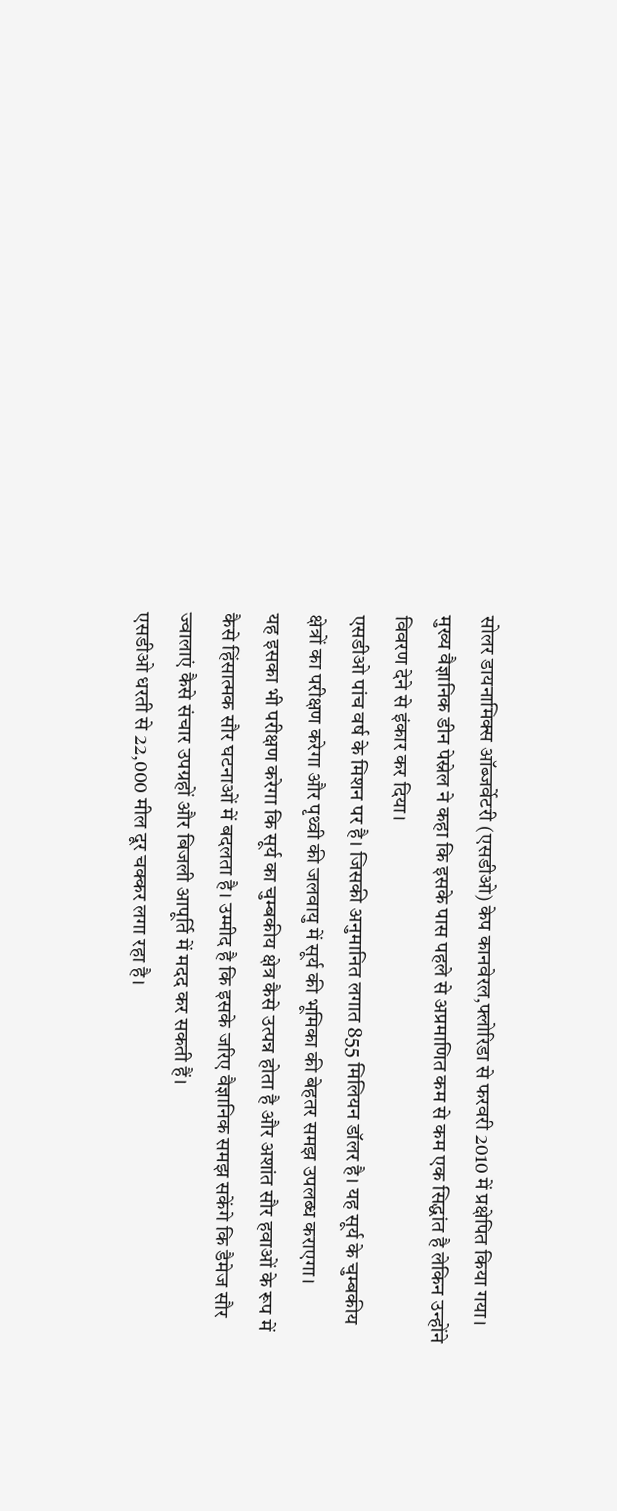सोलर डायनामिक्स ऑब्जर्वेटरी (एसडीओ) केप कानवेरल,फ्लोरिडा से फरवरी 2010 में प्रक्षेपित किया गया। मुख्य वैज्ञानिक डीन पेस्नेल ने कहा कि इसके पास पहले से अप्रमाणित कम से कम एक सिद्धांत है लेकिन उन्होंने विवरण देने से इंकार कर दिया।
एसडीओ पांच वर्ष के मिशन पर है। जिसकी अनुमानित लगात 855 मिलियन डॉलर है। यह सूर्य के चुम्बकीय क्षेत्रों का परीक्षण करेगा और पृथ्वी की जलवायु में सूर्य की भूमिका की बेहतर समझ उपलब्ध कराएगा।
यह इसका भी परीक्षण करेगा कि सूर्य का चुम्बकीय क्षेत्र कैसे उत्पन्न होता है और अशांत सौर हवाओं के रूप में कैसे हिंसात्मक सौर घटनाओं में बदलता है। उम्मीद है कि इसके जरिए वैज्ञानिक समझ सकेंगे कि डैमेज सौर ज्वालाएं कैसे संचार उपग्रहों और बिजली आपूर्ति में मदद कर सकती हैं।
एसडीओ धरती से 22,000 मील दूर चक्कर लगा रहा है।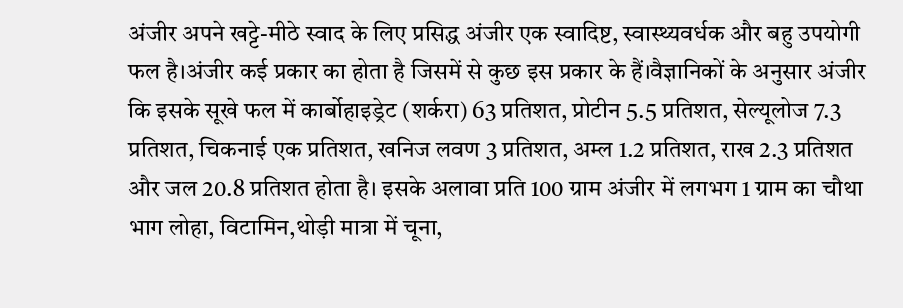अंजीर अपने खट्टे-मीठे स्वाद के लिए प्रसिद्ध अंजीर एक स्वादिष्ट, स्वास्थ्यवर्धक और बहु उपयोगी फल है।अंजीर कई प्रकार का होता है जिसमें से कुछ इस प्रकार के हैं।वैज्ञानिकों के अनुसार अंजीर कि इसके सूखे फल में कार्बोहाइड्रेट (शर्करा) 63 प्रतिशत, प्रोटीन 5.5 प्रतिशत, सेल्यूलोज 7.3 प्रतिशत, चिकनाई एक प्रतिशत, खनिज लवण 3 प्रतिशत, अम्ल 1.2 प्रतिशत, राख 2.3 प्रतिशत और जल 20.8 प्रतिशत होता है। इसके अलावा प्रति 100 ग्राम अंजीर में लगभग 1 ग्राम का चौथा भाग लोहा, विटामिन,थोड़ी मात्रा में चूना,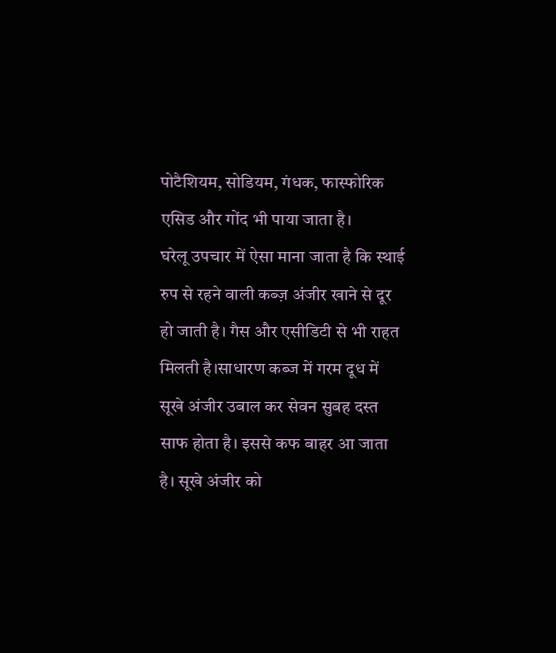पोटैशियम, सोडियम, गंधक, फास्फोरिक एसिड और गोंद भी पाया जाता है।
घरेलू उपचार में ऐसा माना जाता है कि स्थाई रुप से रहने वाली कब्ज़ अंजीर खाने से दूर हो जाती है। गैस और एसीडिटी से भी राहत मिलती है।साधारण कब्ज में गरम दूध में सूखे अंजीर उबाल कर सेवन सुबह दस्त साफ होता है। इससे कफ बाहर आ जाता है। सूखे अंजीर को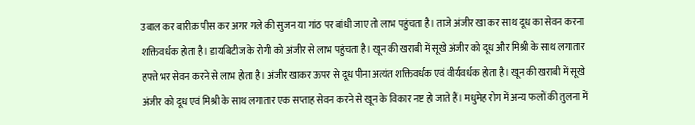उबाल कर बारीक़ पीस कर अगर गले की सुजन या गांठ पर बांधी जाए तो लाभ पहुंचता है। ताजे अंजीर खा कर साथ दूध का सेवन करना शक्तिवर्धक होता है। डायबिटीज के रोगी को अंजीर से लाभ पहुंचता है। खून की खराबी में सूखे अंजीर को दूध और मिश्री के साथ लगातार हफ्ते भर सेवन करने से लाभ होता है। अंजीर खाकर ऊपर से दूध पीना अत्यंत शक्तिवर्धक एवं वीर्यवर्धक होता है। खून की खराबी में सूखे अंजीर को दूध एवं मिश्री के साथ लगातार एक सप्ताह सेवन करने से खून के विकार नष्ट हो जाते हैं। मधुमेह रोग में अन्य फलों की तुलना में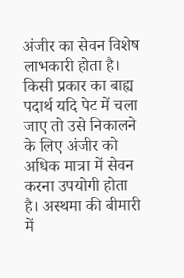अंजीर का सेवन विशेष लाभकारी होता है। किसी प्रकार का बाह्य पदार्थ यदि पेट में चला जाए तो उसे निकालने के लिए अंजीर को अधिक मात्रा में सेवन करना उपयोगी होता है। अस्थमा की बीमारी में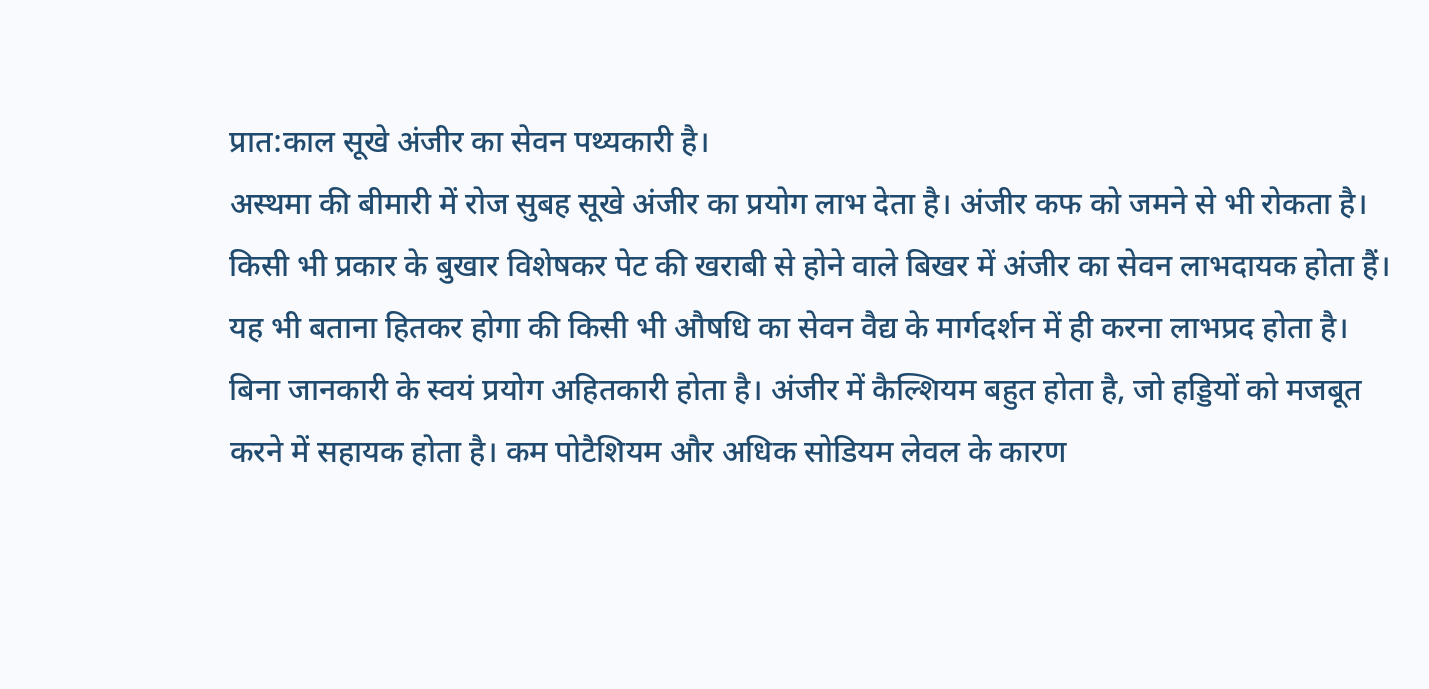प्रात:काल सूखे अंजीर का सेवन पथ्यकारी है।
अस्थमा की बीमारी में रोज सुबह सूखे अंजीर का प्रयोग लाभ देता है। अंजीर कफ को जमने से भी रोकता है। किसी भी प्रकार के बुखार विशेषकर पेट की खराबी से होने वाले बिखर में अंजीर का सेवन लाभदायक होता हैं। यह भी बताना हितकर होगा की किसी भी औषधि का सेवन वैद्य के मार्गदर्शन में ही करना लाभप्रद होता है। बिना जानकारी के स्वयं प्रयोग अहितकारी होता है। अंजीर में कैल्शियम बहुत होता है, जो हड्डियों को मजबूत करने में सहायक होता है। कम पोटैशियम और अधिक सोडियम लेवल के कारण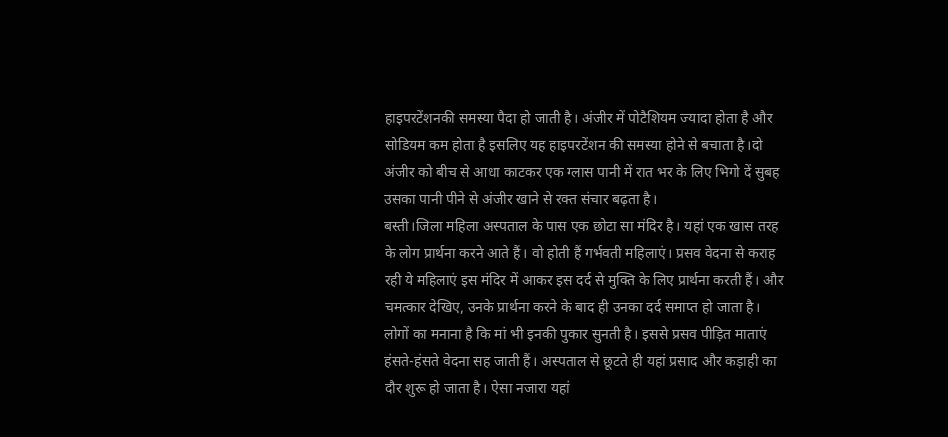हाइपरटेंशनकी समस्या पैदा हो जाती है। अंजीर में पोटैशियम ज्यादा होता है और सोडियम कम होता है इसलिए यह हाइपरटेंशन की समस्या होने से बचाता है।दो अंजीर को बीच से आधा काटकर एक ग्लास पानी में रात भर के लिए भिगो दें सुबह उसका पानी पीने से अंजीर खाने से रक्त संचार बढ़ता है।
बस्ती।जिला महिला अस्पताल के पास एक छोटा सा मंदिर है। यहां एक खास तरह के लोग प्रार्थना करने आते हैं। वो होती हैं गर्भवती महिलाएं। प्रसव वेदना से कराह रही ये महिलाएं इस मंदिर में आकर इस दर्द से मुक्ति के लिए प्रार्थना करती हैं। और चमत्कार देखिए, उनके प्रार्थना करने के बाद ही उनका दर्द समाप्त हो जाता है।
लोगों का मनाना है कि मां भी इनकी पुकार सुनती है। इससे प्रसव पीड़ित माताएं हंसते-हंसते वेदना सह जाती हैं। अस्पताल से छूटते ही यहां प्रसाद और कड़ाही का दौर शुरू हो जाता है। ऐसा नजारा यहां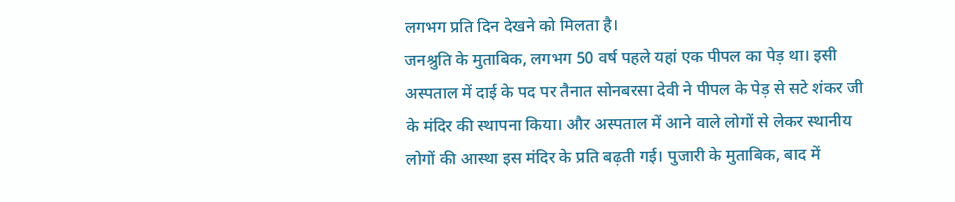लगभग प्रति दिन देखने को मिलता है।
जनश्रुति के मुताबिक, लगभग 50 वर्ष पहले यहां एक पीपल का पेड़ था। इसी अस्पताल में दाई के पद पर तैनात सोनबरसा देवी ने पीपल के पेड़ से सटे शंकर जी के मंदिर की स्थापना किया। और अस्पताल में आने वाले लोगों से लेकर स्थानीय लोगों की आस्था इस मंदिर के प्रति बढ़ती गई। पुजारी के मुताबिक, बाद में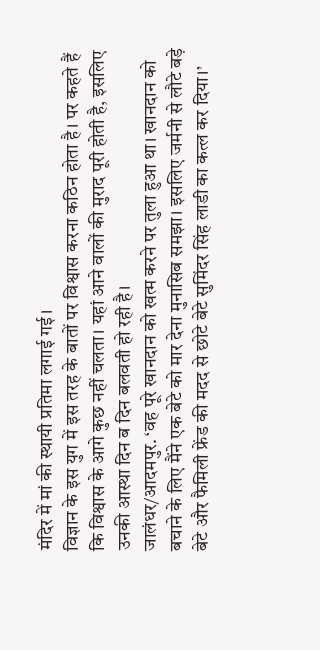मंदिर में मां की स्थायी प्रतिमा लगाई गई।
विज्ञान के इस युग में इस तरह के बातों पर विश्वास करना कठिन होता है। पर कहते हैं कि विश्वास के आगे कुछ नहीं चलता। यहां आने वालों की मुराद पूरी होती है, इसलिए उनकी आस्था दिन ब दिन बलवती हो रही है।
जालंधर/आदमपुर. ‘वह पूरे खानदान को खत्म करने पर तुला हुआ था। खानदान को बचाने के लिए मैंने एक बेटे को मार देना मुनासिब समझा। इसलिए जर्मनी से लौटे बड़े बेटे और फैमिली फ्रेंड की मदद से छोटे बेटे सुमिंदर सिंह लाडी का कत्ल कर दिया।’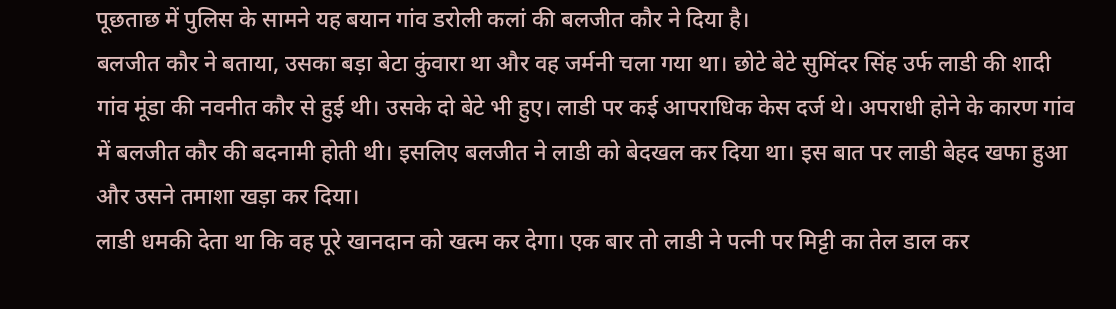पूछताछ में पुलिस के सामने यह बयान गांव डरोली कलां की बलजीत कौर ने दिया है।
बलजीत कौर ने बताया, उसका बड़ा बेटा कुंवारा था और वह जर्मनी चला गया था। छोटे बेटे सुमिंदर सिंह उर्फ लाडी की शादी गांव मूंडा की नवनीत कौर से हुई थी। उसके दो बेटे भी हुए। लाडी पर कई आपराधिक केस दर्ज थे। अपराधी होने के कारण गांव में बलजीत कौर की बदनामी होती थी। इसलिए बलजीत ने लाडी को बेदखल कर दिया था। इस बात पर लाडी बेहद खफा हुआ और उसने तमाशा खड़ा कर दिया।
लाडी धमकी देता था कि वह पूरे खानदान को खत्म कर देगा। एक बार तो लाडी ने पत्नी पर मिट्टी का तेल डाल कर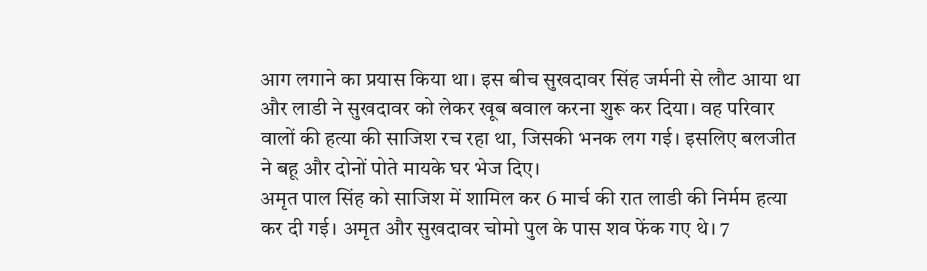आग लगाने का प्रयास किया था। इस बीच सुखदावर सिंह जर्मनी से लौट आया था और लाडी ने सुखदावर को लेकर खूब बवाल करना शुरू कर दिया। वह परिवार वालों की हत्या की साजिश रच रहा था, जिसकी भनक लग गई। इसलिए बलजीत ने बहू और दोनों पोते मायके घर भेज दिए।
अमृत पाल सिंह को साजिश में शामिल कर 6 मार्च की रात लाडी की निर्मम हत्या कर दी गई। अमृत और सुखदावर चोमो पुल के पास शव फेंक गए थे। 7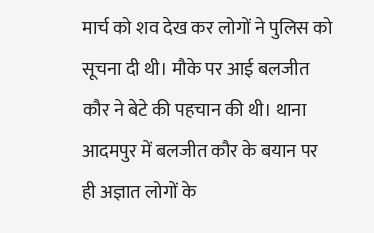मार्च को शव देख कर लोगों ने पुलिस को सूचना दी थी। मौके पर आई बलजीत कौर ने बेटे की पहचान की थी। थाना आदमपुर में बलजीत कौर के बयान पर ही अज्ञात लोगों के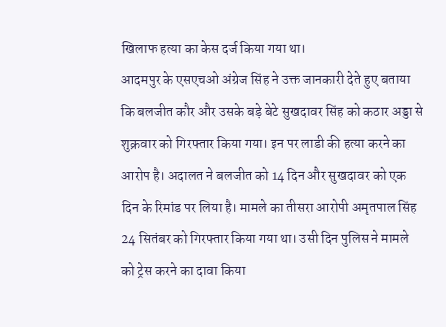खिलाफ हत्या का केस दर्ज किया गया था।
आदमपुर के एसएचओ अंग्रेज सिंह ने उक्त जानकारी देते हुए बताया कि बलजीत कौर और उसके बड़े बेटे सुखदावर सिंह को कठार अड्डा से शुक्रवार को गिरफ्तार किया गया। इन पर लाडी की हत्या करने का आरोप है। अदालत ने बलजीत को 14 दिन और सुखदावर को एक दिन के रिमांड पर लिया है। मामले का तीसरा आरोपी अमृतपाल सिंह 24 सितंबर को गिरफ्तार किया गया था। उसी दिन पुलिस ने मामले को ट्रेस करने का दावा किया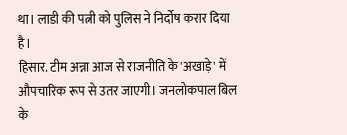था। लाडी की पत्नी को पुलिस ने निर्दोष करार दिया है।
हिसार. टीम अन्ना आज से राजनीति के 'अखाड़े' में औपचारिक रूप से उतर जाएगी। जनलोकपाल बिल के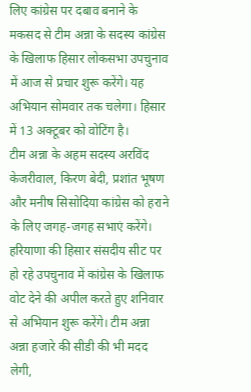लिए कांग्रेस पर दबाव बनाने के मकसद से टीम अन्ना के सदस्य कांग्रेस के खिलाफ हिसार लोकसभा उपचुनाव में आज से प्रचार शुरू करेंगे। यह अभियान सोमवार तक चलेगा। हिसार में 13 अक्टूबर को वोटिंग है।
टीम अन्ना के अहम सदस्य अरविंद केजरीवाल, किरण बेदी, प्रशांत भूषण और मनीष सिसोदिया कांग्रेस को हराने के लिए जगह-जगह सभाएं करेंगे। हरियाणा की हिसार संसदीय सीट पर हो रहे उपचुनाव में कांग्रेस के खिलाफ वोट देने की अपील करते हुए शनिवार से अभियान शुरू करेंगे। टीम अन्ना अन्ना हजारे की सीडी की भी मदद लेगी,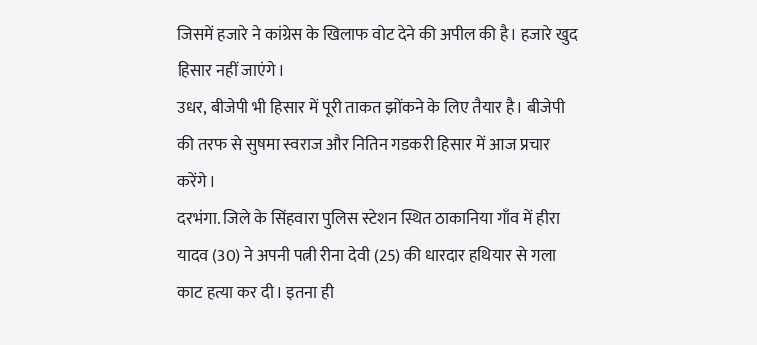जिसमें हजारे ने कांग्रेस के खिलाफ वोट देने की अपील की है। हजारे खुद हिसार नहीं जाएंगे।
उधर, बीजेपी भी हिसार में पूरी ताकत झोंकने के लिए तैयार है। बीजेपी की तरफ से सुषमा स्वराज और नितिन गडकरी हिसार में आज प्रचार करेंगे।
दरभंगा. जिले के सिंहवारा पुलिस स्टेशन स्थित ठाकानिया गाँव में हीरा यादव (30) ने अपनी पत्नी रीना देवी (25) की धारदार हथियार से गला काट हत्या कर दी। इतना ही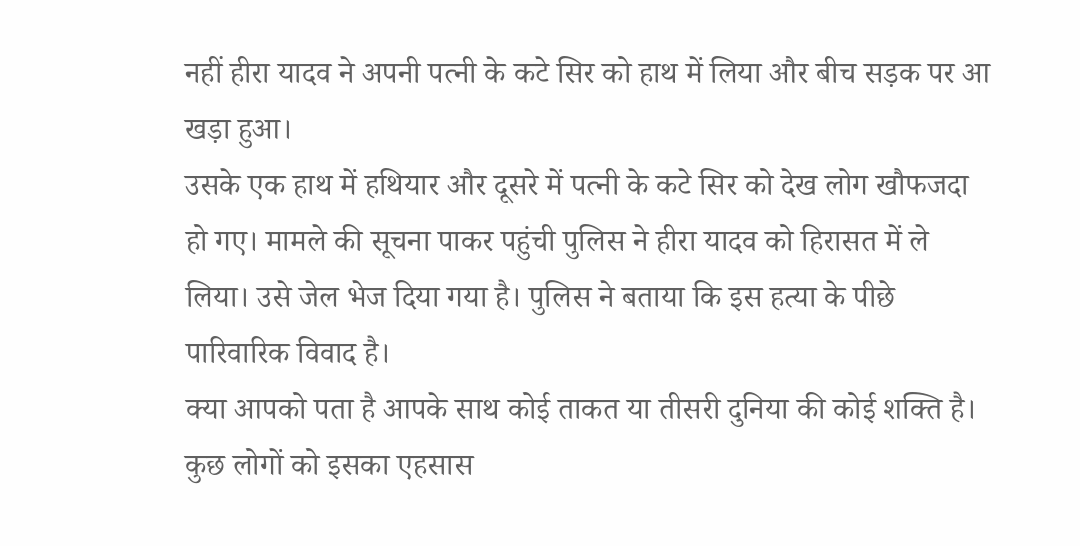नहीं हीरा यादव ने अपनी पत्नी के कटे सिर को हाथ में लिया और बीच सड़क पर आ खड़ा हुआ।
उसके एक हाथ में हथियार और दूसरे में पत्नी के कटे सिर को देख लोग खौफजदा हो गए। मामले की सूचना पाकर पहुंची पुलिस ने हीरा यादव को हिरासत में ले लिया। उसे जेल भेज दिया गया है। पुलिस ने बताया कि इस हत्या के पीछे पारिवारिक विवाद है।
क्या आपको पता है आपके साथ कोई ताकत या तीसरी दुनिया की कोई शक्ति है। कुछ लोगों को इसका एहसास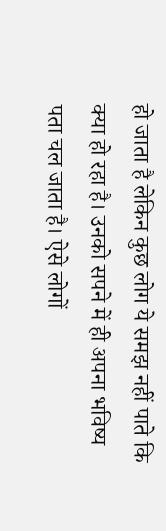हो जाता है लेकिन कुछ लोग ये समझ नहीं पाते कि क्या हो रहा है। उनको सपने में ही अपना भविष्य पता चल जाता है। ऐसे लोगों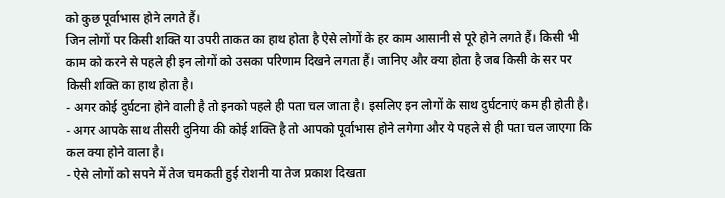को कुछ पूर्वाभास होने लगते हैं।
जिन लोगों पर किसी शक्ति या उपरी ताकत का हाथ होता है ऐसे लोगों के हर काम आसानी से पूरे होने लगते हैं। किसी भी काम को करने से पहले ही इन लोगों को उसका परिणाम दिखने लगता हैं। जानिए और क्या होता है जब किसी के सर पर किसी शक्ति का हाथ होता है।
- अगर कोई दुर्घटना होने वाली है तो इनको पहले ही पता चल जाता है। इसलिए इन लोगों के साथ दुर्घटनाएं कम ही होती है।
- अगर आपके साथ तीसरी दुनिया की कोई शक्ति है तो आपको पूर्वाभास होने लगेगा और ये पहले से ही पता चल जाएगा कि कल क्या होने वाला है।
- ऐसे लोगों को सपने में तेज चमकती हुई रोशनी या तेज प्रकाश दिखता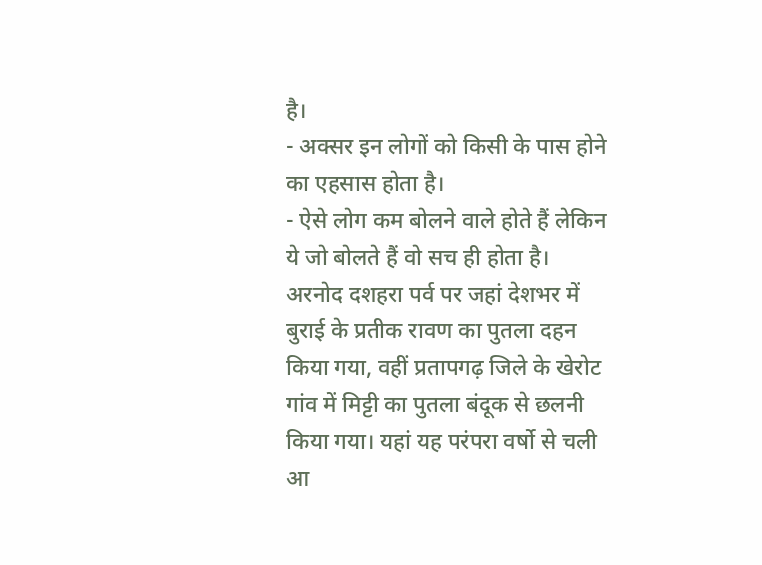है।
- अक्सर इन लोगों को किसी के पास होने का एहसास होता है।
- ऐसे लोग कम बोलने वाले होते हैं लेकिन ये जो बोलते हैं वो सच ही होता है।
अरनोद दशहरा पर्व पर जहां देशभर में बुराई के प्रतीक रावण का पुतला दहन किया गया, वहीं प्रतापगढ़ जिले के खेरोट गांव में मिट्टी का पुतला बंदूक से छलनी किया गया। यहां यह परंपरा वर्षो से चली आ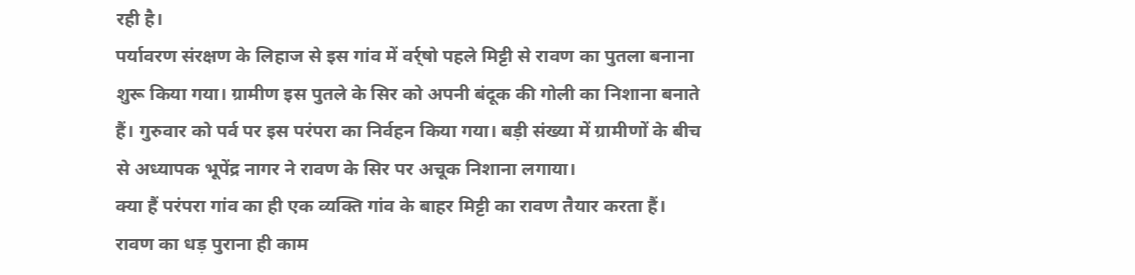रही है।
पर्यावरण संरक्षण के लिहाज से इस गांव में वर्र्षो पहले मिट्टी से रावण का पुतला बनाना शुरू किया गया। ग्रामीण इस पुतले के सिर को अपनी बंदूक की गोली का निशाना बनाते हैं। गुरुवार को पर्व पर इस परंपरा का निर्वहन किया गया। बड़ी संख्या में ग्रामीणों के बीच से अध्यापक भूपेंद्र नागर ने रावण के सिर पर अचूक निशाना लगाया।
क्या हैं परंपरा गांव का ही एक व्यक्ति गांव के बाहर मिट्टी का रावण तैयार करता हैं। रावण का धड़ पुराना ही काम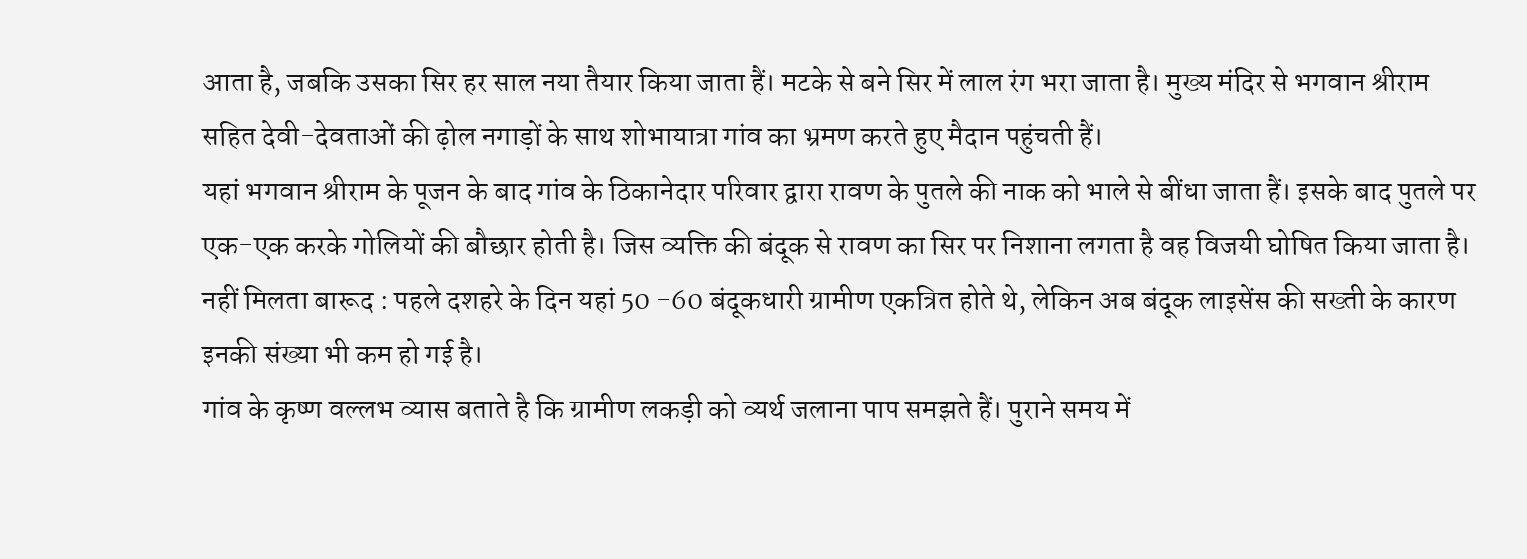आता है, जबकि उसका सिर हर साल नया तैयार किया जाता हैं। मटके से बने सिर में लाल रंग भरा जाता है। मुख्य मंदिर से भगवान श्रीराम सहित देवी-देवताओं की ढ़ोल नगाड़ों के साथ शोभायात्रा गांव का भ्रमण करते हुए मैदान पहुंचती हैं।
यहां भगवान श्रीराम के पूजन के बाद गांव के ठिकानेदार परिवार द्वारा रावण के पुतले की नाक को भाले से बींधा जाता हैं। इसके बाद पुतले पर एक-एक करके गोलियों की बौछार होती है। जिस व्यक्ति की बंदूक से रावण का सिर पर निशाना लगता है वह विजयी घोषित किया जाता है। नहीं मिलता बारूद : पहले दशहरे के दिन यहां 50 -60 बंदूकधारी ग्रामीण एकत्रित होते थे, लेकिन अब बंदूक लाइसेंस की सख्ती के कारण इनकी संख्या भी कम हो गई है।
गांव के कृष्ण वल्लभ व्यास बताते है कि ग्रामीण लकड़ी को व्यर्थ जलाना पाप समझते हैं। पुराने समय में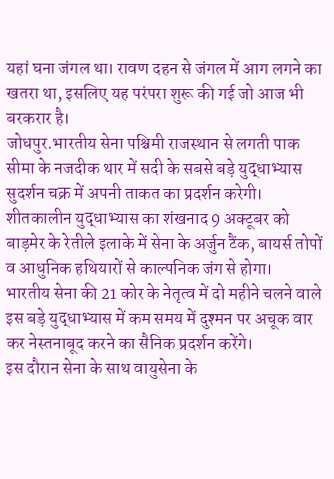यहां घना जंगल था। रावण दहन से जंगल में आग लगने का खतरा था, इसलिए यह परंपरा शुरू की गई जो आज भी बरकरार है।
जोधपुर.भारतीय सेना पश्चिमी राजस्थान से लगती पाक सीमा के नजदीक थार में सदी के सबसे बड़े युद्धाभ्यास सुदर्शन चक्र में अपनी ताकत का प्रदर्शन करेगी। शीतकालीन युद्धाभ्यास का शंखनाद 9 अक्टूबर को बाड़मेर के रेतीले इलाके में सेना के अर्जुन टैंक, बायर्स तोपों व आधुनिक हथियारों से काल्पनिक जंग से होगा।
भारतीय सेना की 21 कोर के नेतृत्व में दो महीने चलने वाले इस बड़े युद्धाभ्यास में कम समय में दुश्मन पर अचूक वार कर नेस्तनाबूद करने का सैनिक प्रदर्शन करेंगे।
इस दौरान सेना के साथ वायुसेना के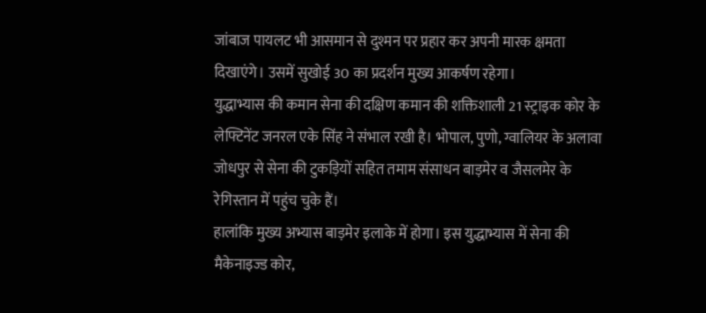जांबाज पायलट भी आसमान से दुश्मन पर प्रहार कर अपनी मारक क्षमता दिखाएंगे। उसमें सुखोई 30 का प्रदर्शन मुख्य आकर्षण रहेगा।
युद्धाभ्यास की कमान सेना की दक्षिण कमान की शक्तिशाली 21 स्ट्राइक कोर के लेफ्टिनेंट जनरल एके सिंह ने संभाल रखी है। भोपाल, पुणो, ग्वालियर के अलावा जोधपुर से सेना की टुकड़ियों सहित तमाम संसाधन बाड़मेर व जैसलमेर के रेगिस्तान में पहुंच चुके हैं।
हालांकि मुख्य अभ्यास बाड़मेर इलाके में होगा। इस युद्धाभ्यास में सेना की मैकेनाइज्ड कोर,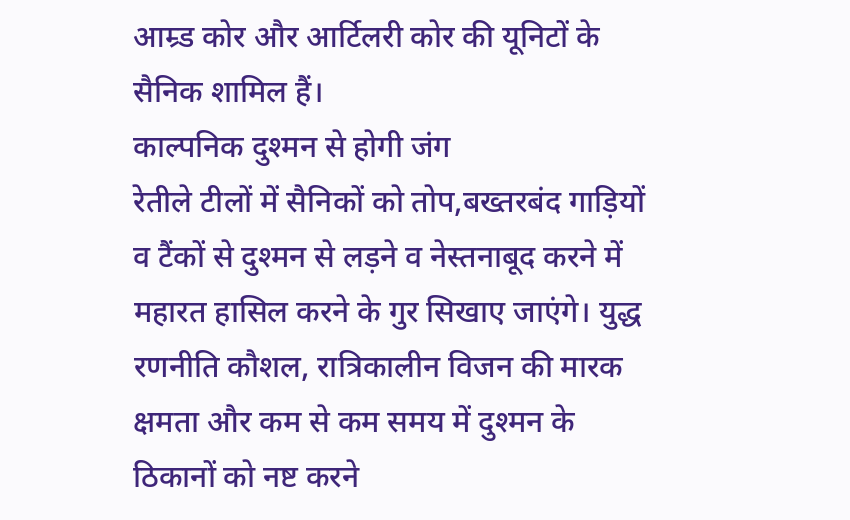आम्र्ड कोर और आर्टिलरी कोर की यूनिटों के सैनिक शामिल हैं।
काल्पनिक दुश्मन से होगी जंग
रेतीले टीलों में सैनिकों को तोप,बख्तरबंद गाड़ियों व टैंकों से दुश्मन से लड़ने व नेस्तनाबूद करने में महारत हासिल करने के गुर सिखाए जाएंगे। युद्ध रणनीति कौशल, रात्रिकालीन विजन की मारक क्षमता और कम से कम समय में दुश्मन के ठिकानों को नष्ट करने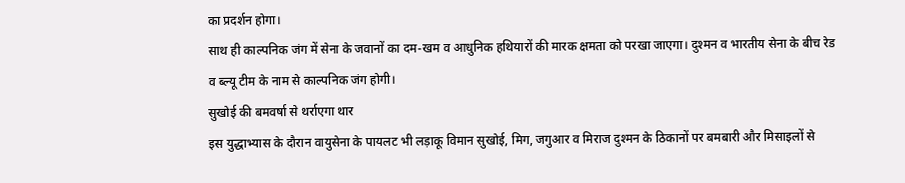का प्रदर्शन होगा।
साथ ही काल्पनिक जंग में सेना के जवानों का दम-खम व आधुनिक हथियारों की मारक क्षमता को परखा जाएगा। दुश्मन व भारतीय सेना के बीच रेड व ब्ल्यू टीम के नाम से काल्पनिक जंग होगी।
सुखोई की बमवर्षा से थर्राएगा थार
इस युद्धाभ्यास के दौरान वायुसेना के पायलट भी लड़ाकू विमान सुखोई, मिग, जगुआर व मिराज दुश्मन के ठिकानों पर बमबारी और मिसाइलों से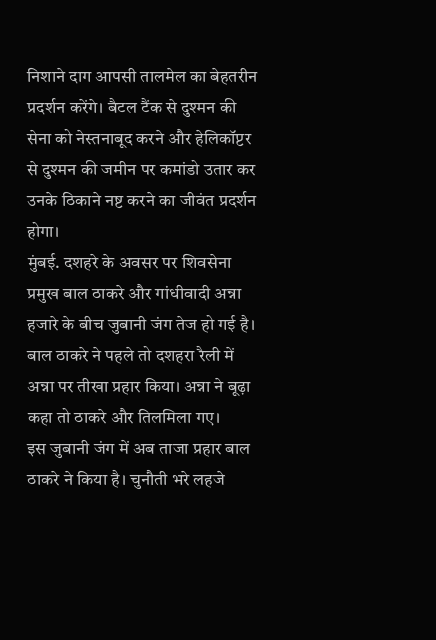निशाने दाग आपसी तालमेल का बेहतरीन प्रदर्शन करेंगे। बैटल टैंक से दुश्मन की सेना को नेस्तनाबूद करने और हेलिकॉप्टर से दुश्मन की जमीन पर कमांडो उतार कर उनके ठिकाने नष्ट करने का जीवंत प्रदर्शन होगा।
मुंबई. दशहरे के अवसर पर शिवसेना प्रमुख बाल ठाकरे और गांधीवादी अन्ना हजारे के बीच जुबानी जंग तेज हो गई है। बाल ठाकरे ने पहले तो दशहरा रैली में अन्ना पर तीखा प्रहार किया। अन्ना ने बूढ़ा कहा तो ठाकरे और तिलमिला गए।
इस जुबानी जंग में अब ताजा प्रहार बाल ठाकरे ने किया है। चुनौती भरे लहजे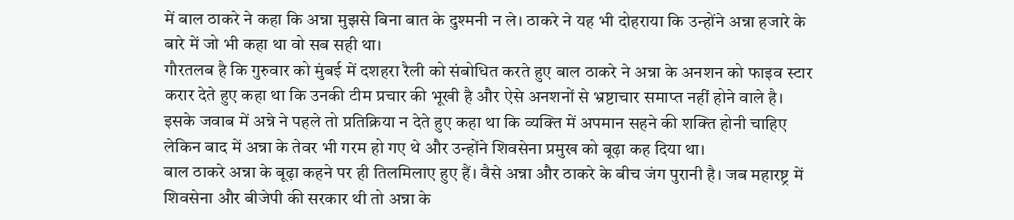में बाल ठाकरे ने कहा कि अन्ना मुझसे बिना बात के दुश्मनी न ले। ठाकरे ने यह भी दोहराया कि उन्होंने अन्ना हजारे के बारे में जो भी कहा था वो सब सही था।
गौरतलब है कि गुरुवार को मुंबई में दशहरा रैली को संबोधित करते हुए बाल ठाकरे ने अन्ना के अनशन को फाइव स्टार करार देते हुए कहा था कि उनकी टीम प्रचार की भूखी है और ऐसे अनशनों से भ्रष्टाचार समाप्त नहीं होने वाले है।
इसके जवाब में अन्ने ने पहले तो प्रतिक्रिया न देते हुए कहा था कि व्यक्ति में अपमान सहने की शक्ति होनी चाहिए लेकिन बाद में अन्ना के तेवर भी गरम हो गए थे और उन्होंने शिवसेना प्रमुख को बूढ़ा कह दिया था।
बाल ठाकरे अन्ना के बूढ़ा कहने पर ही तिलमिलाए हुए हैं। वैसे अन्ना और ठाकरे के बीच जंग पुरानी है। जब महारष्ट्र में शिवसेना और बीजेपी की सरकार थी तो अन्ना के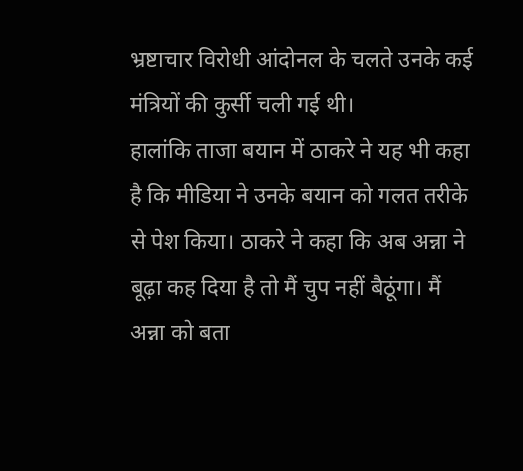भ्रष्टाचार विरोधी आंदोनल के चलते उनके कई मंत्रियों की कुर्सी चली गई थी।
हालांकि ताजा बयान में ठाकरे ने यह भी कहा है कि मीडिया ने उनके बयान को गलत तरीके से पेश किया। ठाकरे ने कहा कि अब अन्ना ने बूढ़ा कह दिया है तो मैं चुप नहीं बैठूंगा। मैं अन्ना को बता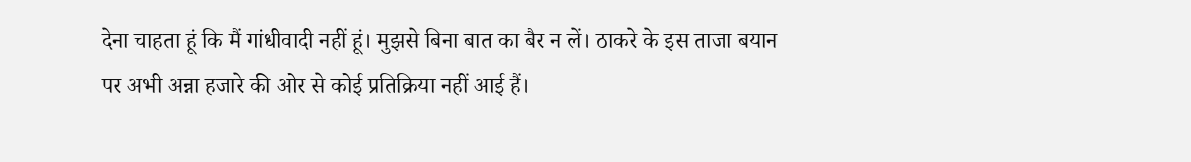देना चाहता हूं कि मैं गांधीवादी नहीं हूं। मुझसे बिना बात का बैर न लें। ठाकरे के इस ताजा बयान पर अभी अन्ना हजारे की ओर से कोई प्रतिक्रिया नहीं आई हैं।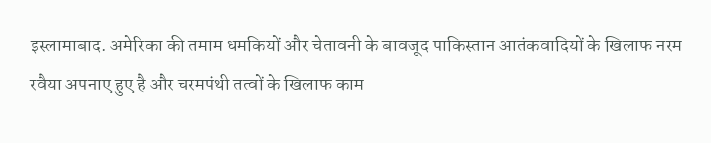इस्लामाबाद. अमेरिका की तमाम धमकियों और चेतावनी के बावजूद पाकिस्तान आतंकवादियों के खिलाफ नरम रवैया अपनाए हुए है और चरमपंथी तत्वों के खिलाफ काम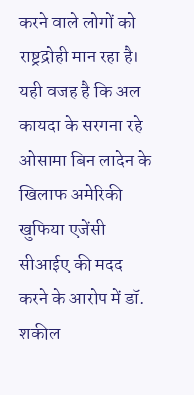करने वाले लोगों को राष्ट्रद्रोही मान रहा है। यही वजह है कि अल कायदा के सरगना रहे ओसामा बिन लादेन के खिलाफ अमेरिकी खुफिया एजेंसी सीआईए की मदद करने के आरोप में डॉ. शकील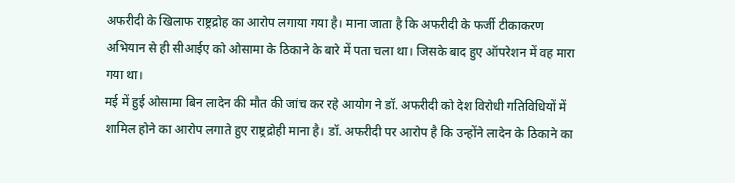अफरीदी के खिलाफ राष्ट्रद्रोह का आरोप लगाया गया है। माना जाता है कि अफरीदी के फर्जी टीकाकरण अभियान से ही सीआईए को ओसामा के ठिकाने के बारे में पता चला था। जिसके बाद हुए ऑपरेशन में वह मारा गया था।
मई में हुई ओसामा बिन लादेन की मौत की जांच कर रहे आयोग ने डॉ. अफरीदी को देश विरोधी गतिविधियों में शामिल होने का आरोप लगाते हुए राष्ट्रद्रोही माना है। डॉ. अफरीदी पर आरोप है कि उन्होंने लादेन के ठिकाने का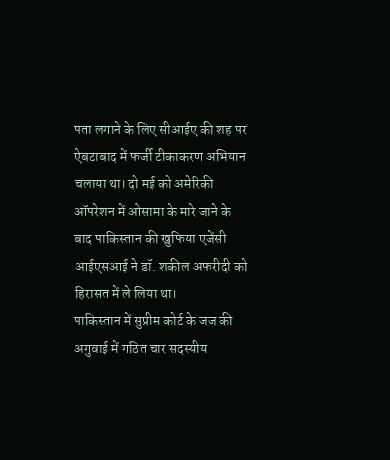पता लगाने के लिए सीआईए की शह पर ऐबटाबाद में फर्जी टीकाकरण अभियान चलाया था। दो मई को अमेरिकी ऑपरेशन में ओसामा के मारे जाने के बाद पाकिस्तान की खुफिया एजेंसी आईएसआई ने डॉ. शकील अफरीदी को हिरासत में ले लिया था।
पाकिस्तान में सुप्रीम कोर्ट के जज की अगुवाई में गठित चार सदस्यीय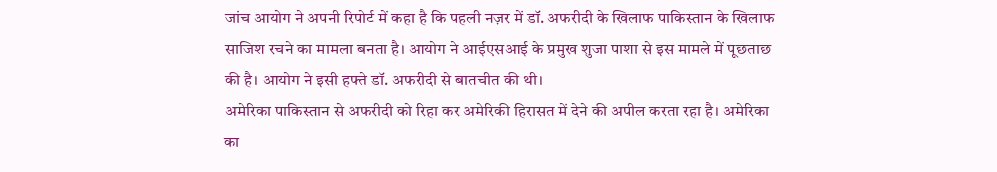जांच आयोग ने अपनी रिपोर्ट में कहा है कि पहली नज़र में डॉ. अफरीदी के खिलाफ पाकिस्तान के खिलाफ साजिश रचने का मामला बनता है। आयोग ने आईएसआई के प्रमुख शुजा पाशा से इस मामले में पूछताछ की है। आयोग ने इसी हफ्ते डॉ. अफरीदी से बातचीत की थी।
अमेरिका पाकिस्तान से अफरीदी को रिहा कर अमेरिकी हिरासत में देने की अपील करता रहा है। अमेरिका का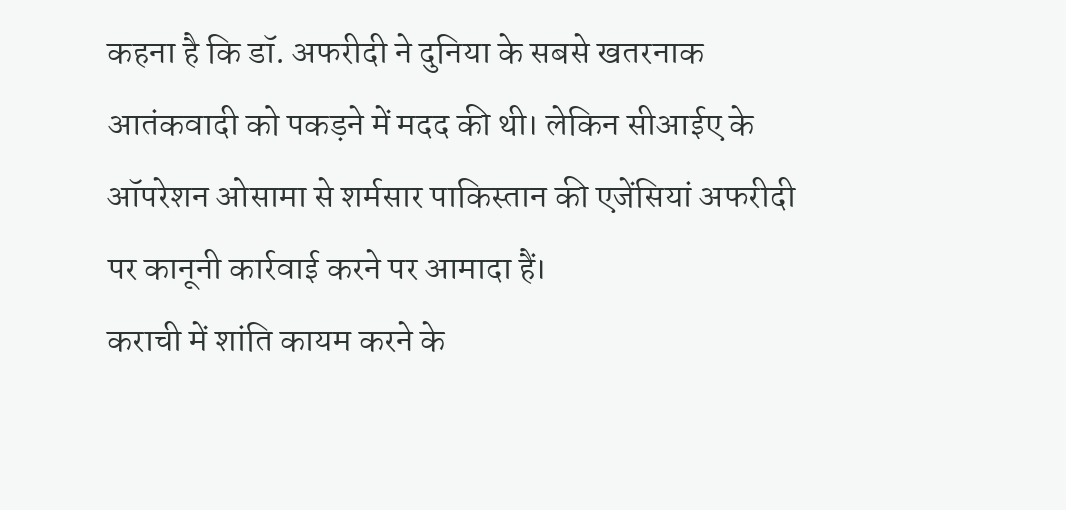कहना है कि डॉ. अफरीदी ने दुनिया के सबसे खतरनाक आतंकवादी को पकड़ने में मदद की थी। लेकिन सीआईए के ऑपरेशन ओसामा से शर्मसार पाकिस्तान की एजेंसियां अफरीदी पर कानूनी कार्रवाई करने पर आमादा हैं।
कराची में शांति कायम करने के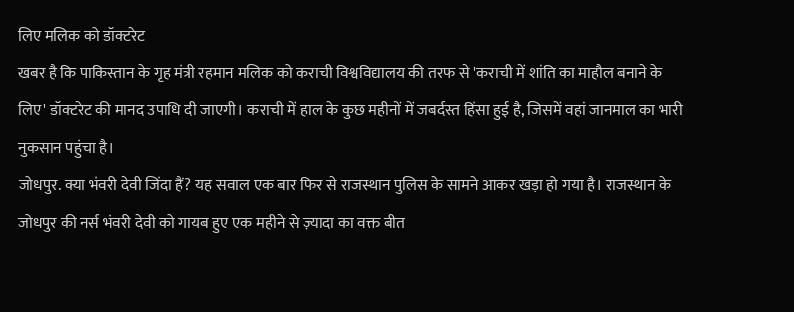लिए मलिक को डॉक्टरेट
खबर है कि पाकिस्तान के गृह मंत्री रहमान मलिक को कराची विश्वविद्यालय की तरफ से 'कराची में शांति का माहौल बनाने के लिए' डॉक्टरेट की मानद उपाधि दी जाएगी। कराची में हाल के कुछ महीनों में जबर्दस्त हिंसा हुई है, जिसमें वहां जानमाल का भारी नुकसान पहुंचा है।
जोधपुर. क्या भंवरी देवी जिंदा हैं? यह सवाल एक बार फिर से राजस्थान पुलिस के सामने आकर खड़ा हो गया है। राजस्थान के जोधपुर की नर्स भंवरी देवी को गायब हुए एक महीने से ज़्यादा का वक्त बीत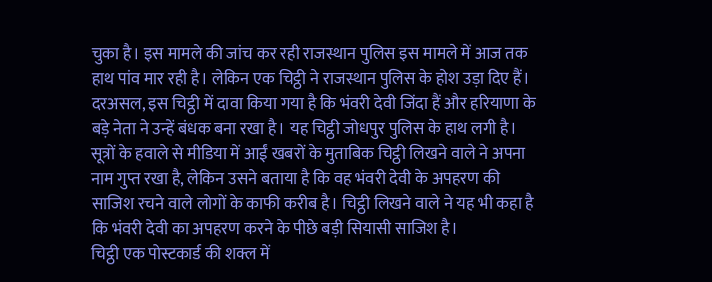चुका है। इस मामले की जांच कर रही राजस्थान पुलिस इस मामले में आज तक हाथ पांव मार रही है। लेकिन एक चिट्ठी ने राजस्थान पुलिस के होश उड़ा दिए हैं।
दरअसल, इस चिट्ठी में दावा किया गया है कि भंवरी देवी जिंदा हैं और हरियाणा के बड़े नेता ने उन्हें बंधक बना रखा है। यह चिट्ठी जोधपुर पुलिस के हाथ लगी है। सूत्रों के हवाले से मीडिया में आईं खबरों के मुताबिक चिट्ठी लिखने वाले ने अपना नाम गुप्त रखा है, लेकिन उसने बताया है कि वह भंवरी देवी के अपहरण की साजिश रचने वाले लोगों के काफी करीब है। चिट्ठी लिखने वाले ने यह भी कहा है कि भंवरी देवी का अपहरण करने के पीछे बड़ी सियासी साजिश है।
चिट्ठी एक पोस्टकार्ड की शक्ल में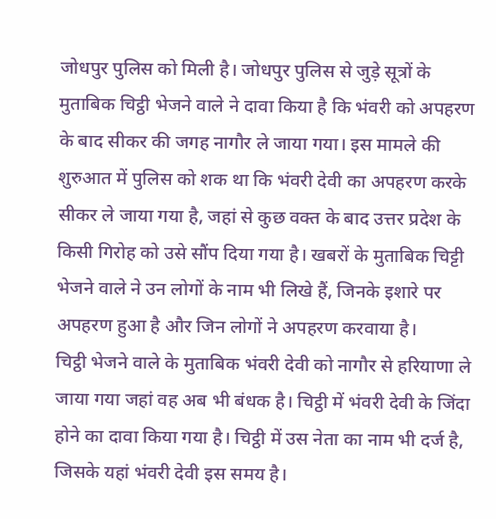जोधपुर पुलिस को मिली है। जोधपुर पुलिस से जुड़े सूत्रों के मुताबिक चिट्ठी भेजने वाले ने दावा किया है कि भंवरी को अपहरण के बाद सीकर की जगह नागौर ले जाया गया। इस मामले की शुरुआत में पुलिस को शक था कि भंवरी देवी का अपहरण करके सीकर ले जाया गया है, जहां से कुछ वक्त के बाद उत्तर प्रदेश के किसी गिरोह को उसे सौंप दिया गया है। खबरों के मुताबिक चिट्टी भेजने वाले ने उन लोगों के नाम भी लिखे हैं, जिनके इशारे पर अपहरण हुआ है और जिन लोगों ने अपहरण करवाया है।
चिट्ठी भेजने वाले के मुताबिक भंवरी देवी को नागौर से हरियाणा ले जाया गया जहां वह अब भी बंधक है। चिट्ठी में भंवरी देवी के जिंदा होने का दावा किया गया है। चिट्ठी में उस नेता का नाम भी दर्ज है, जिसके यहां भंवरी देवी इस समय है।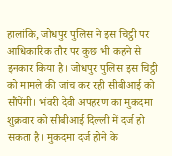हालांकि, जोधपुर पुलिस ने इस चिट्ठी पर आधिकारिक तौर पर कुछ भी कहने से इनकार किया है। जोधपुर पुलिस इस चिट्ठी को मामले की जांच कर रही सीबीआई को सौंपेंगी। भंवरी देवी अपहरण का मुकदमा शुक्रवार को सीबीआई दिल्ली में दर्ज हो सकता है। मुकदमा दर्ज होने के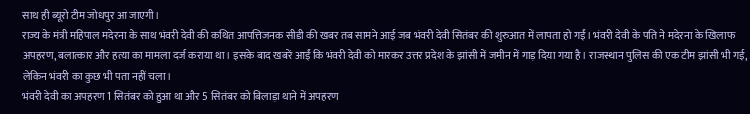साथ ही ब्यूरो टीम जोधपुर आ जाएगी।
राज्य के मंत्री महिपाल मदेरना के साथ भंवरी देवी की कथित आपत्तिजनक सीडी की खबर तब सामने आई जब भंवरी देवी सितंबर की शुरुआत में लापता हो गईं। भंवरी देवी के पति ने मदेरना के खिलाफ अपहरण, बलात्कार और हत्या का मामला दर्ज कराया था। इसके बाद खबरें आईं कि भंवरी देवी को मारकर उत्तर प्रदेश के झांसी में जमीन में गाड़ दिया गया है। राजस्थान पुलिस की एक टीम झांसी भी गई, लेकिन भंवरी का कुछ भी पता नहीं चला।
भंवरी देवी का अपहरण 1 सितंबर को हुआ था और 5 सितंबर को बिलाड़ा थाने में अपहरण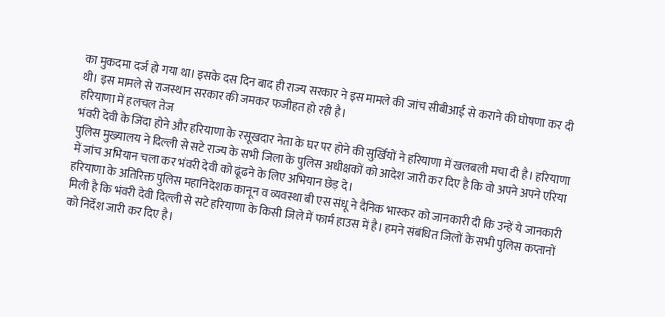का मुकदमा दर्ज हो गया था। इसके दस दिन बाद ही राज्य सरकार ने इस मामले की जांच सीबीआई से कराने की घोषणा कर दी थी। इस मामले से राजस्थान सरकार की जमकर फजीहत हो रही है।
हरियाणा में हलचल तेज
भंवरी देवी के जिंदा होने और हरियाणा के रसूखदार नेता के घर पर होने की सुर्खियों ने हरियाणा में खलबली मचा दी है। हरियाणा पुलिस मुख्यालय ने दिल्ली से सटे राज्य के सभी जिला के पुलिस अधीक्षकों को आदेश जारी कर दिए है कि वो अपने अपने एरिया में जांच अभियान चला कर भंवरी देवी को ढूंढने के लिए अभियान छेड़ दे।
हरियाणा के अतिरिक्त पुलिस महानिदेशक कानून व व्यवस्था बी एस संधू ने दैनिक भास्कर को जानकारी दी कि उन्हें ये जानकारी मिली है कि भंवरी देवी दिल्ली से सटे हरियाणा के किसी जिले में फार्म हाउस में है। हमने संबंधित जिलों के सभी पुलिस कप्तानों को निर्देश जारी कर दिए है।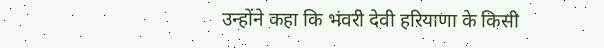उन्होंने कहा कि भंवरी देवी हरियाणा के किसी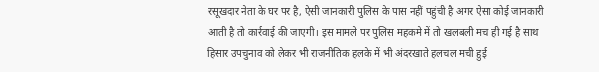रसूखदार नेता के घर पर है, ऐसी जानकारी पुलिस के पास नहीं पहुंची है अगर ऐसा कोई जानकारी आती है तो कार्रवाई की जाएगी। इस मामले पर पुलिस महकमे में तो खलबली मच ही गई है साथ हिसार उपचुनाव को लेकर भी राजनीतिक हलके में भी अंदरखाते हलचल मची हुई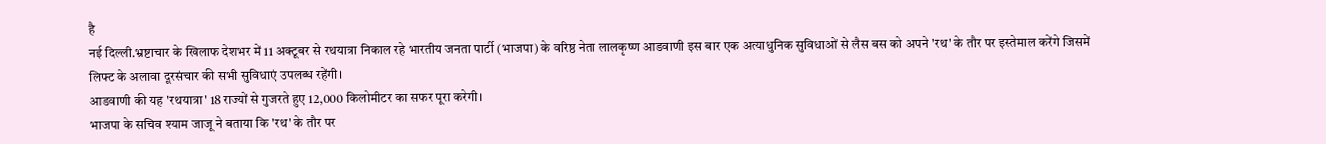है
नई दिल्ली.भ्रष्टाचार के खिलाफ देशभर में 11 अक्टूबर से रथयात्रा निकाल रहे भारतीय जनता पार्टी (भाजपा) के वरिष्ठ नेता लालकृष्ण आडवाणी इस बार एक अत्याधुनिक सुविधाओं से लैस बस को अपने 'रथ' के तौर पर इस्तेमाल करेंगे जिसमें लिफ्ट के अलावा दूरसंचार की सभी सुविधाएं उपलब्ध रहेंगी।
आडवाणी की यह 'रथयात्रा' 18 राज्यों से गुजरते हुए 12,000 किलोमीटर का सफर पूरा करेगी।
भाजपा के सचिव श्याम जाजू ने बताया कि 'रथ' के तौर पर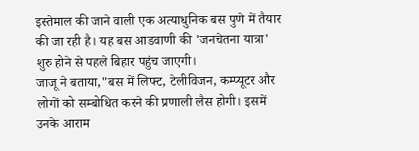इस्तेमाल की जाने वाली एक अत्याधुनिक बस पुणे में तैयार की जा रही है। यह बस आडवाणी की 'जनचेतना यात्रा' शुरु होने से पहले बिहार पहुंच जाएगी।
जाजू ने बताया,"बस में लिफ्ट, टेलीविजन, कम्प्यूटर और लोगों को सम्बोधित करने की प्रणाली लैस होगी। इसमें उनके आराम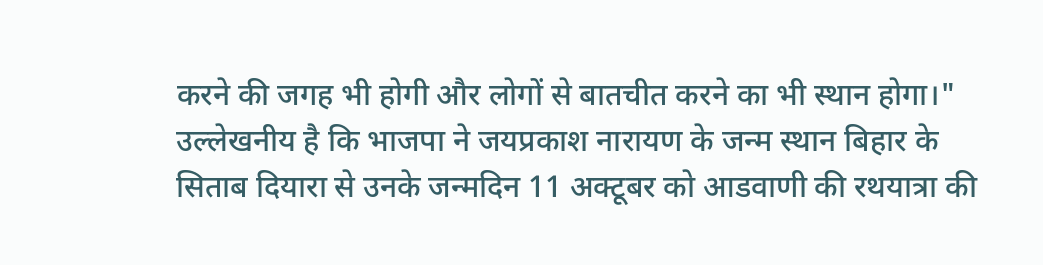करने की जगह भी होगी और लोगों से बातचीत करने का भी स्थान होगा।"
उल्लेखनीय है कि भाजपा ने जयप्रकाश नारायण के जन्म स्थान बिहार के सिताब दियारा से उनके जन्मदिन 11 अक्टूबर को आडवाणी की रथयात्रा की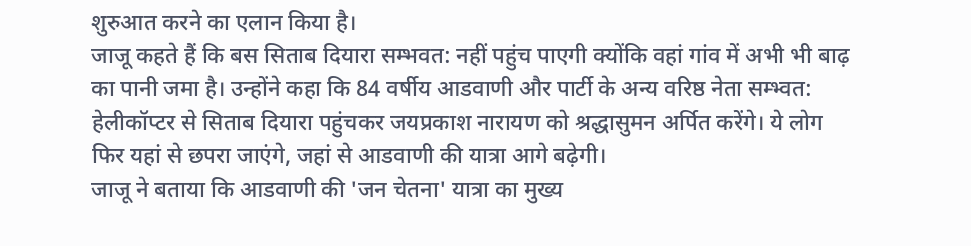शुरुआत करने का एलान किया है।
जाजू कहते हैं कि बस सिताब दियारा सम्भवत: नहीं पहुंच पाएगी क्योंकि वहां गांव में अभी भी बाढ़ का पानी जमा है। उन्होंने कहा कि 84 वर्षीय आडवाणी और पार्टी के अन्य वरिष्ठ नेता सम्भ्वत: हेलीकॉप्टर से सिताब दियारा पहुंचकर जयप्रकाश नारायण को श्रद्धासुमन अर्पित करेंगे। ये लोग फिर यहां से छपरा जाएंगे, जहां से आडवाणी की यात्रा आगे बढ़ेगी।
जाजू ने बताया कि आडवाणी की 'जन चेतना' यात्रा का मुख्य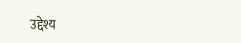उद्देश्य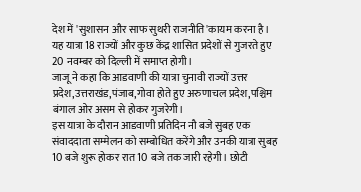देश में 'सुशासन और साफ सुथरी राजनीति'कायम करना है। यह यात्रा 18 राज्यों और कुछ केंद्र शासित प्रदेशों से गुजरते हुए 20 नवम्बर को दिल्ली में समाप्त होगी।
जाजू ने कहा कि आडवाणी की यात्रा चुनावी राज्यों उत्तर प्रदेश,उत्तराखंड,पंजाब,गोवा होते हुए अरुणाचल प्रदेश,पश्चिम बंगाल ओर असम से होकर गुजरेगी।
इस यात्रा के दौरान आडवाणी प्रतिदिन नौ बजे सुबह एक संवाददाता सम्मेलन को सम्बोधित करेंगे और उनकी यात्रा सुबह 10 बजे शुरू होकर रात 10 बजे तक जारी रहेगी। छोटी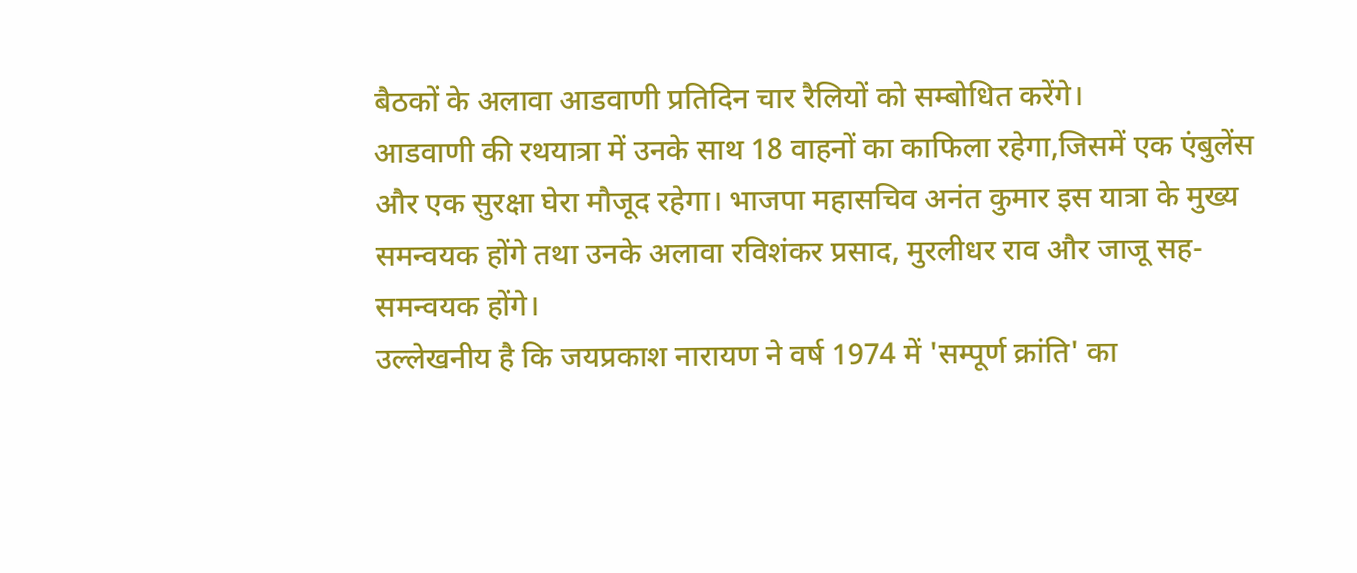बैठकों के अलावा आडवाणी प्रतिदिन चार रैलियों को सम्बोधित करेंगे।
आडवाणी की रथयात्रा में उनके साथ 18 वाहनों का काफिला रहेगा,जिसमें एक एंबुलेंस और एक सुरक्षा घेरा मौजूद रहेगा। भाजपा महासचिव अनंत कुमार इस यात्रा के मुख्य समन्वयक होंगे तथा उनके अलावा रविशंकर प्रसाद, मुरलीधर राव और जाजू सह-समन्वयक होंगे।
उल्लेखनीय है कि जयप्रकाश नारायण ने वर्ष 1974 में 'सम्पूर्ण क्रांति' का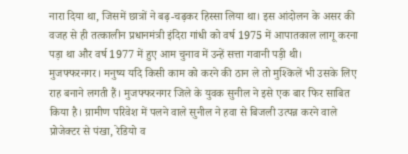नारा दिया था, जिसमें छात्रों ने बढ़-चढ़कर हिस्सा लिया था। इस आंदोलन के असर की वजह से ही तत्कालीन प्रधानमंत्री इंदिरा गांधी को वर्ष 1975 में आपातकाल लागू करना पड़ा था और वर्ष 1977 में हुए आम चुनाव में उन्हें सत्ता गवानी पड़ी थी।
मुजफ्फरनगर। मनुष्य यदि किसी काम को करने की ठान ले तो मुश्किलें भी उसके लिए राह बनाने लगती हैं। मुजफ्फरनगर जिले के युवक सुनील ने इसे एक बार फिर साबित किया है। ग्रामीण परिवेश में पलने वाले सुनील ने हवा से बिजली उत्पन्न करने वाले प्रोजेक्टर से पंखा, रेडियो व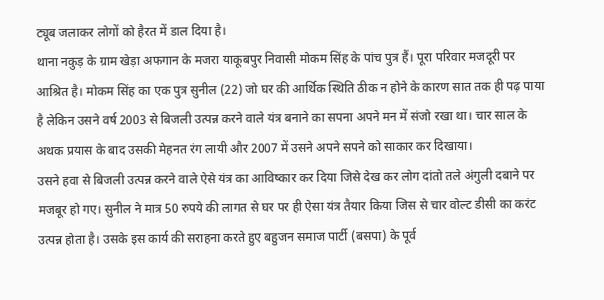ट्यूब जलाकर लोगों को हैरत में डाल दिया है।
थाना नकुड़ के ग्राम खेड़ा अफगान के मजरा याकूबपुर निवासी मोकम सिंह के पांच पुत्र हैं। पूरा परिवार मजदूरी पर आश्रित है। मोकम सिंह का एक पुत्र सुनील (22) जो घर की आर्थिक स्थिति ठीक न होने के कारण सात तक ही पढ़ पाया है लेकिन उसने वर्ष 2003 से बिजली उत्पन्न करने वाले यंत्र बनाने का सपना अपने मन में संजो रखा था। चार साल के अथक प्रयास के बाद उसकी मेहनत रंग लायी और 2007 में उसने अपने सपने को साकार कर दिखाया।
उसने हवा से बिजली उत्पन्न करने वाले ऐसे यंत्र का आविष्कार कर दिया जिसे देख कर लोग दांतो तले अंगुली दबाने पर मजबूर हो गए। सुनील ने मात्र 50 रुपये की लागत से घर पर ही ऐसा यंत्र तैयार किया जिस से चार वोल्ट डीसी का करंट उत्पन्न होता है। उसके इस कार्य की सराहना करते हुए बहुजन समाज पार्टी (बसपा) के पूर्व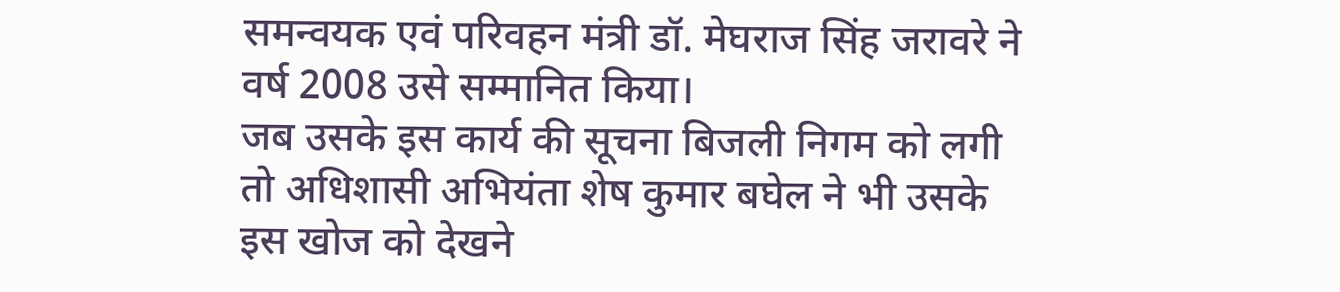समन्वयक एवं परिवहन मंत्री डॉ. मेघराज सिंह जरावरे ने वर्ष 2008 उसे सम्मानित किया।
जब उसके इस कार्य की सूचना बिजली निगम को लगी तो अधिशासी अभियंता शेष कुमार बघेल ने भी उसके इस खोज को देखने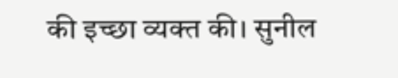की इच्छा व्यक्त की। सुनील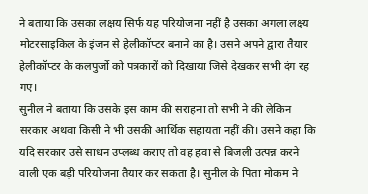ने बताया कि उसका लक्षय सिर्फ यह परियोजना नहीं है उसका अगला लक्ष्य मोटरसाइकिल के इंजन से हेलीकॉप्टर बनाने का है। उसने अपने द्वारा तैयार हेलीकॉप्टर के कलपुर्जो को पत्रकारों को दिखाया जिसे देखकर सभी दंग रह गए।
सुनील ने बताया कि उसके इस काम की सराहना तो सभी ने की लेकिन सरकार अथवा किसी ने भी उसकी आर्थिक सहायता नहीं की। उसने कहा कि यदि सरकार उसे साधन उप्लब्ध कराए तो वह हवा से बिजली उत्पन्न करने वाली एक बड़ी परियोजना तैयार कर सकता है। सुनील के पिता मोकम ने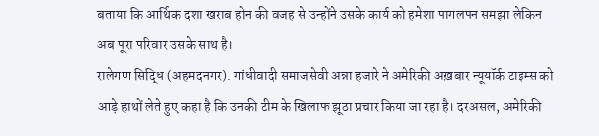बताया कि आर्थिक दशा खराब होन की वजह से उन्होंने उसके कार्य को हमेशा पागलपन समझा लेकिन अब पूरा परिवार उसके साथ है।
रालेगण सिद्धि (अहमदनगर). गांधीवादी समाजसेवी अन्ना हजारे ने अमेरिकी अख़बार न्यूयॉर्क टाइम्स को आड़े हाथों लेते हुए कहा है कि उनकी टीम के खिलाफ झूठा प्रचार किया जा रहा है। दरअसल, अमेरिकी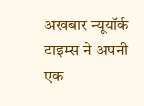अखबार न्यूयॉर्क टाइम्स ने अपनी एक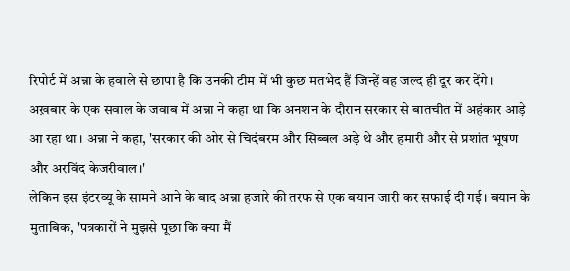रिपोर्ट में अन्ना के हवाले से छापा है कि उनकी टीम में भी कुछ मतभेद हैं जिन्हें वह जल्द ही दूर कर देंगे। अख़बार के एक सवाल के जवाब में अन्ना ने कहा था कि अनशन के दौरान सरकार से बातचीत में अहंकार आड़े आ रहा था। अन्ना ने कहा, 'सरकार की ओर से चिदंबरम और सिब्बल अड़े थे और हमारी और से प्रशांत भूषण और अरविंद केजरीवाल।'
लेकिन इस इंटरव्यू के सामने आने के बाद अन्ना हजारे की तरफ से एक बयान जारी कर सफाई दी गई। बयान के मुताबिक, 'पत्रकारों ने मुझसे पूछा कि क्या मैं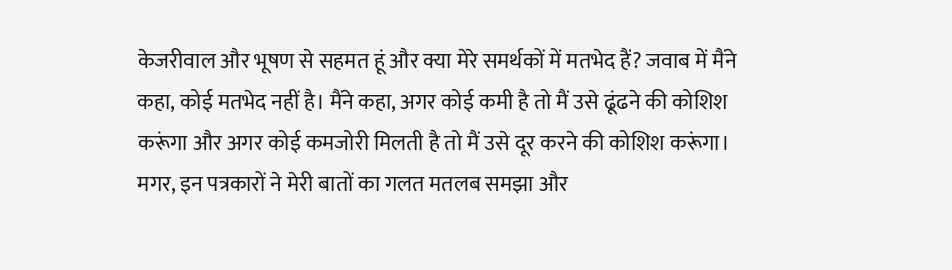केजरीवाल और भूषण से सहमत हूं और क्या मेरे समर्थकों में मतभेद हैं? जवाब में मैंने कहा, कोई मतभेद नहीं है। मैंने कहा, अगर कोई कमी है तो मैं उसे ढूंढने की कोशिश करूंगा और अगर कोई कमजोरी मिलती है तो मैं उसे दूर करने की कोशिश करूंगा। मगर, इन पत्रकारों ने मेरी बातों का गलत मतलब समझा और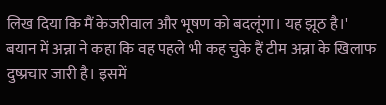लिख दिया कि मैं केजरीवाल और भूषण को बदलूंगा। यह झूठ है।'
बयान में अन्ना ने कहा कि वह पहले भी कह चुके हैं टीम अन्ना के खिलाफ दुष्प्रचार जारी है। इसमें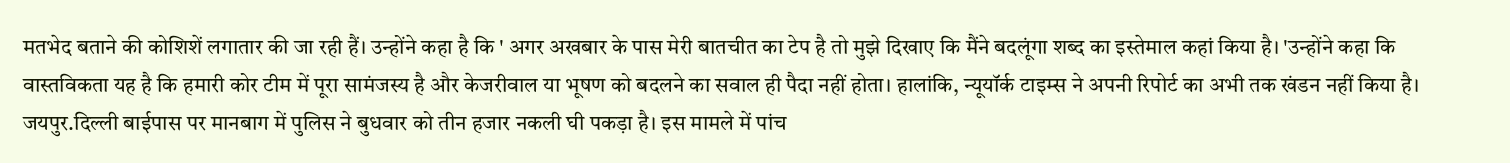मतभेद बताने की कोशिशें लगातार की जा रही हैं। उन्होंने कहा है कि ' अगर अखबार के पास मेरी बातचीत का टेप है तो मुझे दिखाए कि मैंने बदलूंगा शब्द का इस्तेमाल कहां किया है। 'उन्होंने कहा कि वास्तविकता यह है कि हमारी कोर टीम में पूरा सामंजस्य है और केजरीवाल या भूषण को बदलने का सवाल ही पैदा नहीं होता। हालांकि, न्यूयॉर्क टाइम्स ने अपनी रिपोर्ट का अभी तक खंडन नहीं किया है।
जयपुर.दिल्ली बाईपास पर मानबाग में पुलिस ने बुधवार को तीन हजार नकली घी पकड़ा है। इस मामले में पांच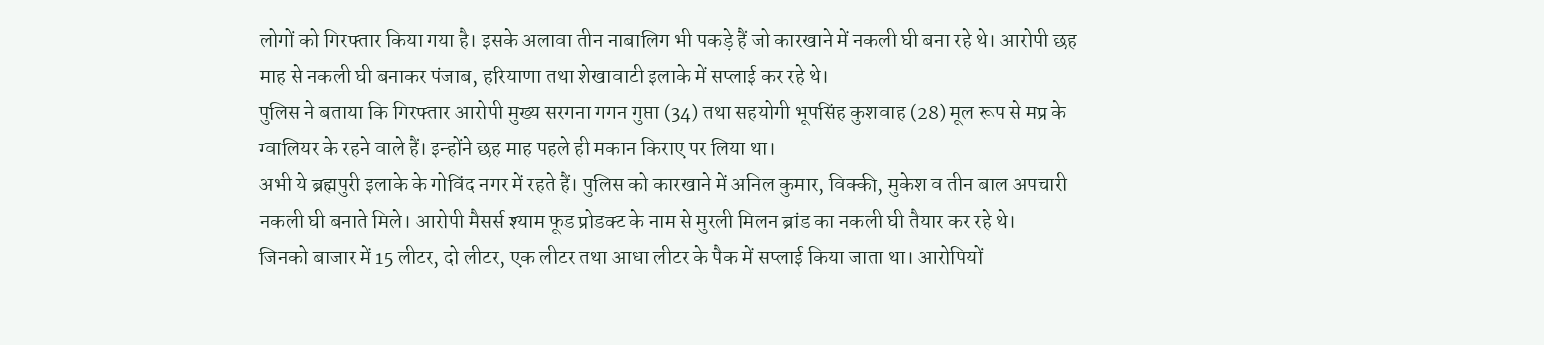लोगों को गिरफ्तार किया गया है। इसके अलावा तीन नाबालिग भी पकड़े हैं जो कारखाने में नकली घी बना रहे थे। आरोपी छह माह से नकली घी बनाकर पंजाब, हरियाणा तथा शेखावाटी इलाके में सप्लाई कर रहे थे।
पुलिस ने बताया कि गिरफ्तार आरोपी मुख्य सरगना गगन गुप्ता (34) तथा सहयोगी भूपसिंह कुशवाह (28) मूल रूप से मप्र के ग्वालियर के रहने वाले हैं। इन्होंने छह माह पहले ही मकान किराए पर लिया था।
अभी ये ब्रह्मपुरी इलाके के गोविंद नगर में रहते हैं। पुलिस को कारखाने में अनिल कुमार, विक्की, मुकेश व तीन बाल अपचारी नकली घी बनाते मिले। आरोपी मैसर्स श्याम फूड प्रोडक्ट के नाम से मुरली मिलन ब्रांड का नकली घी तैयार कर रहे थे।
जिनको बाजार में 15 लीटर, दो लीटर, एक लीटर तथा आधा लीटर के पैक में सप्लाई किया जाता था। आरोपियों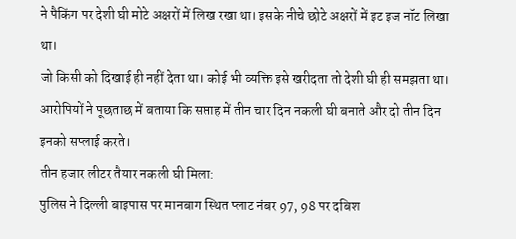ने पैकिंग पर देशी घी मोटे अक्षरों में लिख रखा था। इसके नीचे छोटे अक्षरों में इट इज नॉट लिखा था।
जो किसी को दिखाई ही नहीं देता था। कोई भी व्यक्ति इसे खरीदता तो देशी घी ही समझता था। आरोपियों ने पूछताछ में बताया कि सप्ताह में तीन चार दिन नकली घी बनाते और दो तीन दिन इनको सप्लाई करते।
तीन हजार लीटर तैयार नकली घी मिला:
पुलिस ने दिल्ली बाइपास पर मानबाग स्थित प्लाट नंबर 97, 98 पर दबिश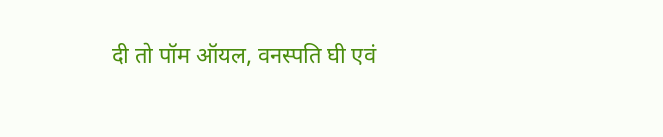दी तो पॉम ऑयल, वनस्पति घी एवं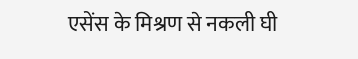एसेंस के मिश्रण से नकली घी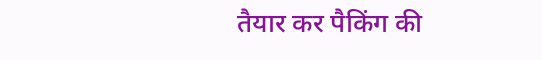तैयार कर पैकिंग की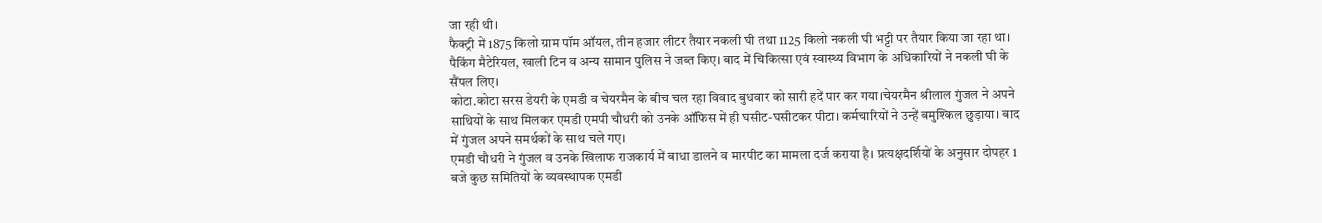जा रही थी।
फैक्ट्री में 1875 किलो ग्राम पॉम ऑयल, तीन हजार लीटर तैयार नकली घी तथा 1125 किलो नकली घी भट्टी पर तैयार किया जा रहा था। पैकिंग मैटेरियल, खाली टिन व अन्य सामान पुलिस ने जब्त किए। बाद में चिकित्सा एवं स्वास्थ्य विभाग के अधिकारियों ने नकली घी के सैंपल लिए।
कोटा.कोटा सरस डेयरी के एमडी व चेयरमैन के बीच चल रहा विवाद बुधवार को सारी हदें पार कर गया।चेयरमैन श्रीलाल गुंजल ने अपने साथियों के साथ मिलकर एमडी एमपी चौधरी को उनके ऑफिस में ही घसीट-घसीटकर पीटा। कर्मचारियों ने उन्हें बमुश्किल छुड़ाया। बाद में गुंजल अपने समर्थकों के साथ चले गए।
एमडी चौधरी ने गुंजल व उनके खिलाफ राजकार्य में बाधा डालने व मारपीट का मामला दर्ज कराया है। प्रत्यक्षदर्शियों के अनुसार दोपहर 1 बजे कुछ समितियों के व्यवस्थापक एमडी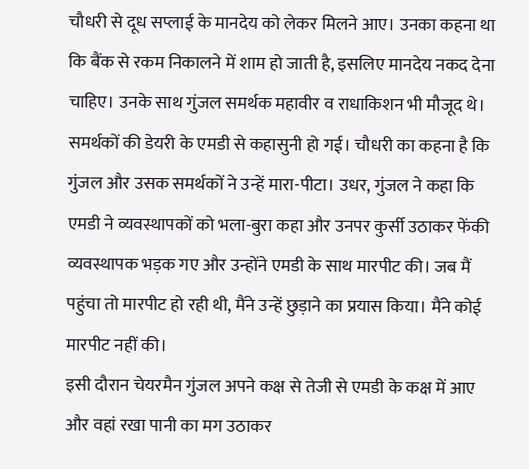चौधरी से दूध सप्लाई के मानदेय को लेकर मिलने आए। उनका कहना था कि बैंक से रकम निकालने में शाम हो जाती है, इसलिए मानदेय नकद देना चाहिए। उनके साथ गुंजल समर्थक महावीर व राधाकिशन भी मौजूद थे।
समर्थकों की डेयरी के एमडी से कहासुनी हो गई। चौधरी का कहना है कि गुंजल और उसक समर्थकों ने उन्हें मारा-पीटा। उधर, गुंजल ने कहा कि एमडी ने व्यवस्थापकों को भला-बुरा कहा और उनपर कुर्सी उठाकर फेंकी
व्यवस्थापक भड़क गए और उन्होंने एमडी के साथ मारपीट की। जब मैं पहुंचा तो मारपीट हो रही थी, मैंने उन्हें छुड़ाने का प्रयास किया। मैंने कोई मारपीट नहीं की।
इसी दौरान चेयरमैन गुंजल अपने कक्ष से तेजी से एमडी के कक्ष में आए और वहां रखा पानी का मग उठाकर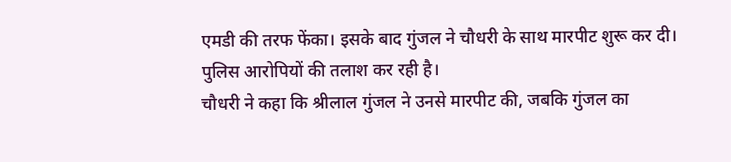एमडी की तरफ फेंका। इसके बाद गुंजल ने चौधरी के साथ मारपीट शुरू कर दी। पुलिस आरोपियों की तलाश कर रही है।
चौधरी ने कहा कि श्रीलाल गुंजल ने उनसे मारपीट की, जबकि गुंजल का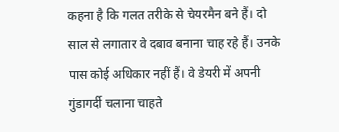कहना है कि गलत तरीके से चेयरमैन बने हैं। दो साल से लगातार वे दबाव बनाना चाह रहे हैं। उनके पास कोई अधिकार नहीं हैं। वे डेयरी में अपनी गुंडागर्दी चलाना चाहते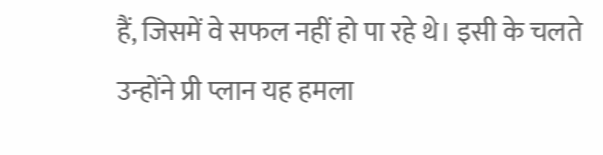हैं, जिसमें वे सफल नहीं हो पा रहे थे। इसी के चलते उन्होंने प्री प्लान यह हमला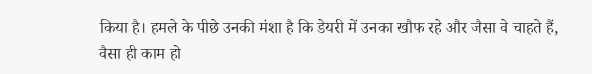किया है। हमले के पीछे उनकी मंशा है कि डेयरी में उनका खौफ रहे और जैसा वे चाहते हैं, वैसा ही काम हो